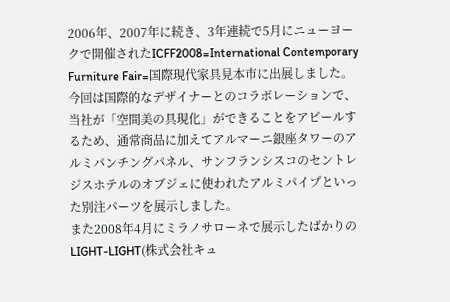2006年、2007年に続き、3年連続で5月にニューヨークで開催されたICFF2008=International Contemporary Furniture Fair=国際現代家具見本市に出展しました。
今回は国際的なデザイナーとのコラボレーションで、当社が「空間美の具現化」ができることをアピールするため、通常商品に加えてアルマーニ銀座タワーのアルミパンチングパネル、サンフランシスコのセントレジスホテルのオブジェに使われたアルミパイプといった別注パーツを展示しました。
また2008年4月にミラノサローネで展示したばかりのLIGHT-LIGHT(株式会社キュ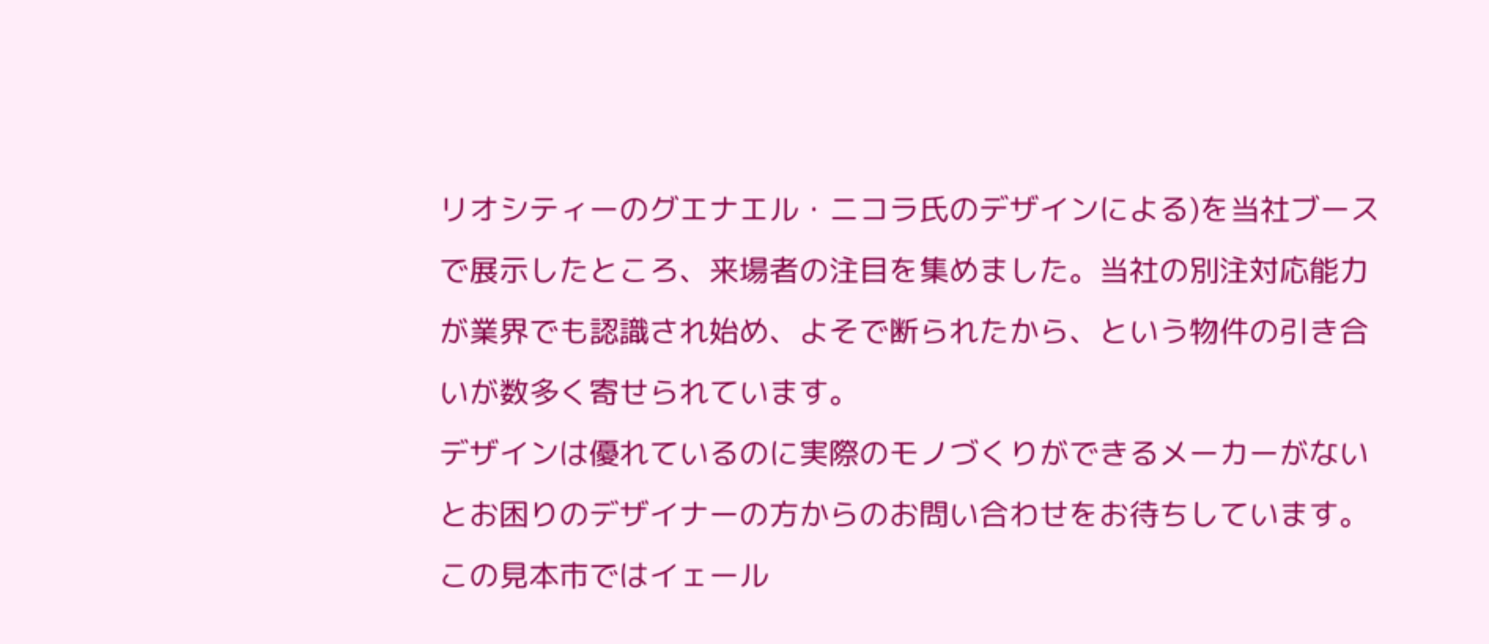リオシティーのグエナエル・ニコラ氏のデザインによる)を当社ブースで展示したところ、来場者の注目を集めました。当社の別注対応能力が業界でも認識され始め、よそで断られたから、という物件の引き合いが数多く寄せられています。
デザインは優れているのに実際のモノづくりができるメーカーがないとお困りのデザイナーの方からのお問い合わせをお待ちしています。
この見本市ではイェール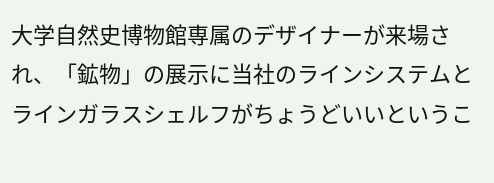大学自然史博物館専属のデザイナーが来場され、「鉱物」の展示に当社のラインシステムとラインガラスシェルフがちょうどいいというこ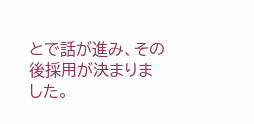とで話が進み、その後採用が決まりました。